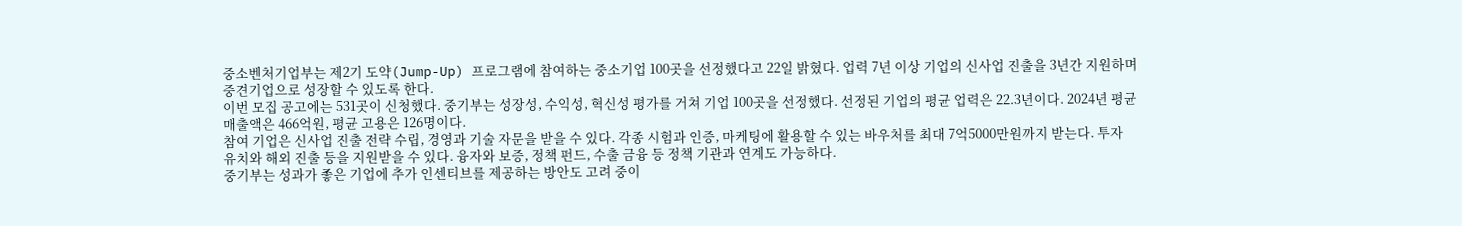중소벤처기업부는 제2기 도약(Jump-Up) 프로그램에 참여하는 중소기업 100곳을 선정했다고 22일 밝혔다. 업력 7년 이상 기업의 신사업 진출을 3년간 지원하며 중견기업으로 성장할 수 있도록 한다.
이번 모집 공고에는 531곳이 신청했다. 중기부는 성장성, 수익성, 혁신성 평가를 거쳐 기업 100곳을 선정했다. 선정된 기업의 평균 업력은 22.3년이다. 2024년 평균 매출액은 466억원, 평균 고용은 126명이다.
참여 기업은 신사업 진출 전략 수립, 경영과 기술 자문을 받을 수 있다. 각종 시험과 인증, 마케팅에 활용할 수 있는 바우처를 최대 7억5000만원까지 받는다. 투자 유치와 해외 진출 등을 지원받을 수 있다. 융자와 보증, 정책 펀드, 수출 금융 등 정책 기관과 연계도 가능하다.
중기부는 성과가 좋은 기업에 추가 인센티브를 제공하는 방안도 고려 중이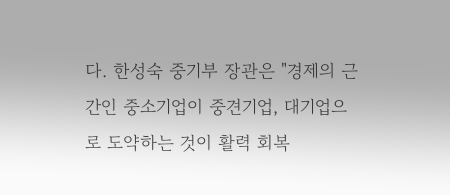다. 한성숙 중기부 장관은 "경제의 근간인 중소기업이 중견기업, 대기업으로 도약하는 것이 활력 회복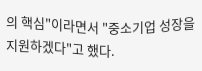의 핵심"이라면서 "중소기업 성장을 지원하겠다"고 했다.